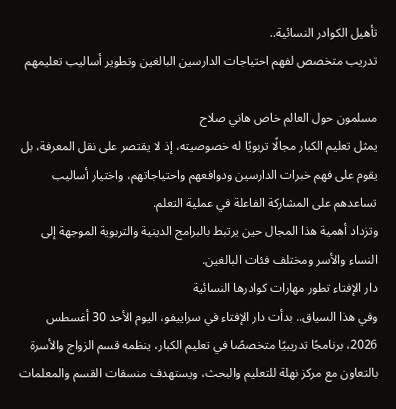تأهيل الكوادر النسائية..
تدريب متخصص لفهم احتياجات الدارسين البالغين وتطوير أساليب تعليمهم

مسلمون حول العالم خاص هاني صلاح
يمثل تعليم الكبار مجالًا تربويًا له خصوصيته، إذ لا يقتصر على نقل المعرفة، بل يقوم على فهم خبرات الدارسين ودوافعهم واحتياجاتهم، واختيار أساليب تساعدهم على المشاركة الفاعلة في عملية التعلم.
وتزداد أهمية هذا المجال حين يرتبط بالبرامج الدينية والتربوية الموجهة إلى النساء والأسر ومختلف فئات البالغين.
دار الإفتاء تطور مهارات كوادرها النسائية
وفي هذا السياق.. بدأت دار الإفتاء في سراييفو، اليوم الأحد 30 أغسطس 2026، برنامجًا تدريبيًا متخصصًا في تعليم الكبار، ينظمه قسم الزواج والأسرة بالتعاون مع مركز نهلة للتعليم والبحث، ويستهدف منسقات القسم والمعلمات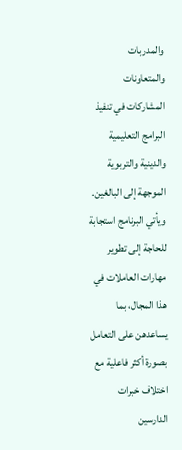والمدربات والمتعاونات المشاركات في تنفيذ البرامج التعليمية والدينية والتربوية الموجهة إلى البالغين.
ويأتي البرنامج استجابة للحاجة إلى تطوير مهارات العاملات في هذا المجال، بما يساعدهن على التعامل بصورة أكثر فاعلية مع اختلاف خبرات الدارسين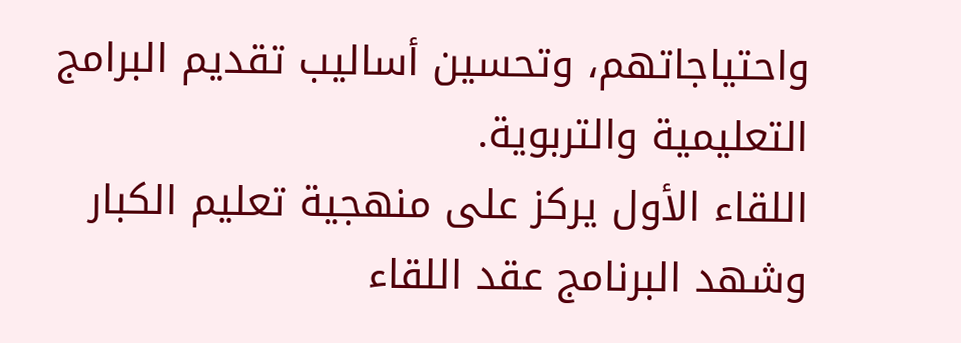واحتياجاتهم، وتحسين أساليب تقديم البرامج التعليمية والتربوية.
اللقاء الأول يركز على منهجية تعليم الكبار
وشهد البرنامج عقد اللقاء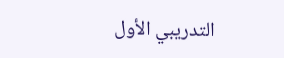التدريبي الأول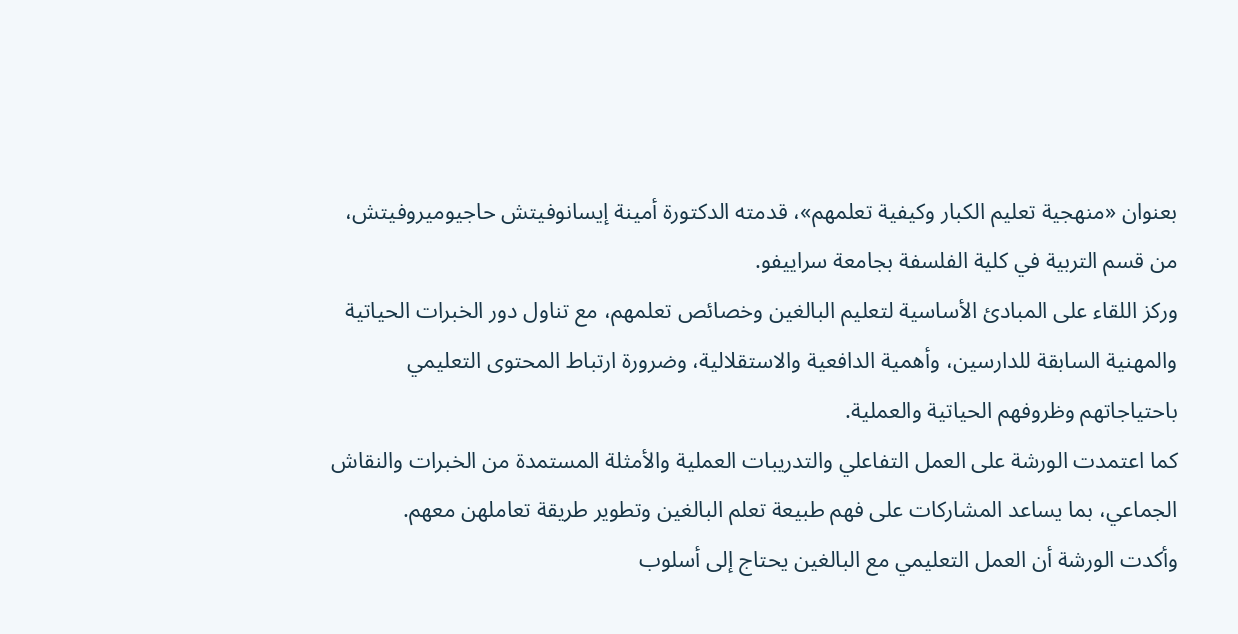بعنوان «منهجية تعليم الكبار وكيفية تعلمهم»، قدمته الدكتورة أمينة إيسانوفيتش حاجيوميروفيتش، من قسم التربية في كلية الفلسفة بجامعة سراييفو.
وركز اللقاء على المبادئ الأساسية لتعليم البالغين وخصائص تعلمهم، مع تناول دور الخبرات الحياتية والمهنية السابقة للدارسين، وأهمية الدافعية والاستقلالية، وضرورة ارتباط المحتوى التعليمي باحتياجاتهم وظروفهم الحياتية والعملية.
كما اعتمدت الورشة على العمل التفاعلي والتدريبات العملية والأمثلة المستمدة من الخبرات والنقاش الجماعي، بما يساعد المشاركات على فهم طبيعة تعلم البالغين وتطوير طريقة تعاملهن معهم.
وأكدت الورشة أن العمل التعليمي مع البالغين يحتاج إلى أسلوب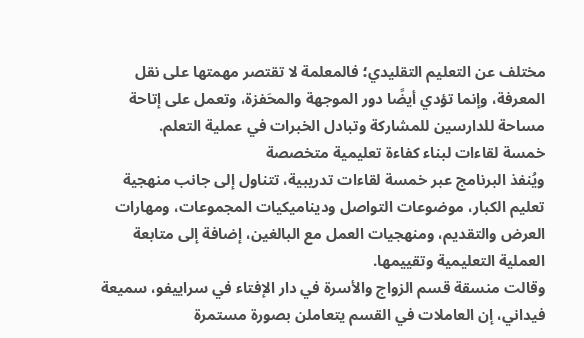مختلف عن التعليم التقليدي؛ فالمعلمة لا تقتصر مهمتها على نقل المعرفة، وإنما تؤدي أيضًا دور الموجهة والمحَفزة، وتعمل على إتاحة مساحة للدارسين للمشاركة وتبادل الخبرات في عملية التعلم.
خمسة لقاءات لبناء كفاءة تعليمية متخصصة
ويُنفذ البرنامج عبر خمسة لقاءات تدريبية، تتناول إلى جانب منهجية تعليم الكبار، موضوعات التواصل وديناميكيات المجموعات، ومهارات العرض والتقديم، ومنهجيات العمل مع البالغين، إضافة إلى متابعة العملية التعليمية وتقييمها.
وقالت منسقة قسم الزواج والأسرة في دار الإفتاء في سراييفو، سميعة فيداني، إن العاملات في القسم يتعاملن بصورة مستمرة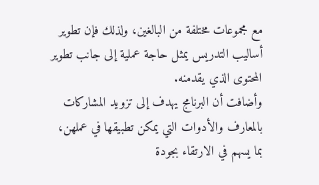مع مجموعات مختلفة من البالغين، ولذلك فإن تطوير أساليب التدريس يمثل حاجة عملية إلى جانب تطوير المحتوى الذي يقدمنه.
وأضافت أن البرنامج يهدف إلى تزويد المشاركات بالمعارف والأدوات التي يمكن تطبيقها في عملهن، بما يسهم في الارتقاء بجودة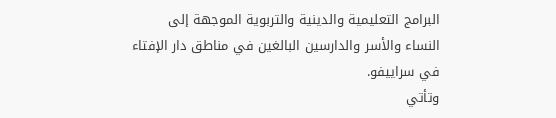البرامج التعليمية والدينية والتربوية الموجهة إلى النساء والأسر والدارسين البالغين في مناطق دار الإفتاء في سراييفو.
وتأتي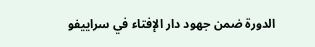الدورة ضمن جهود دار الإفتاء في سراييفو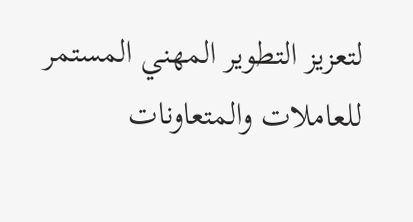لتعزيز التطوير المهني المستمر للعاملات والمتعاونات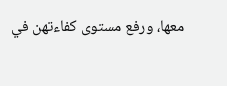معها، ورفع مستوى كفاءتهن في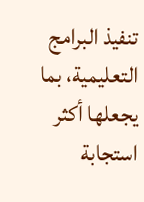تنفيذ البرامج التعليمية، بما يجعلها أكثر استجابة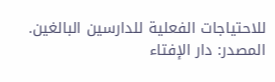للاحتياجات الفعلية للدارسين البالغين.
المصدر: دار الإفتاء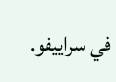في سراييفو.